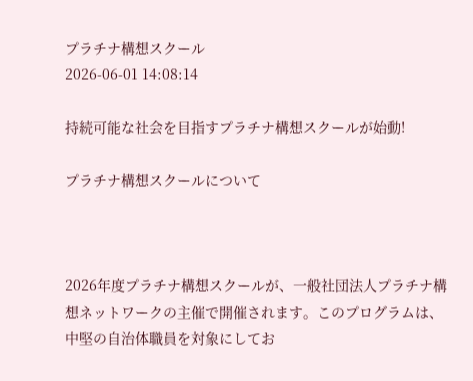プラチナ構想スクール
2026-06-01 14:08:14

持続可能な社会を目指すプラチナ構想スクールが始動!

プラチナ構想スクールについて



2026年度プラチナ構想スクールが、一般社団法人プラチナ構想ネットワークの主催で開催されます。このプログラムは、中堅の自治体職員を対象にしてお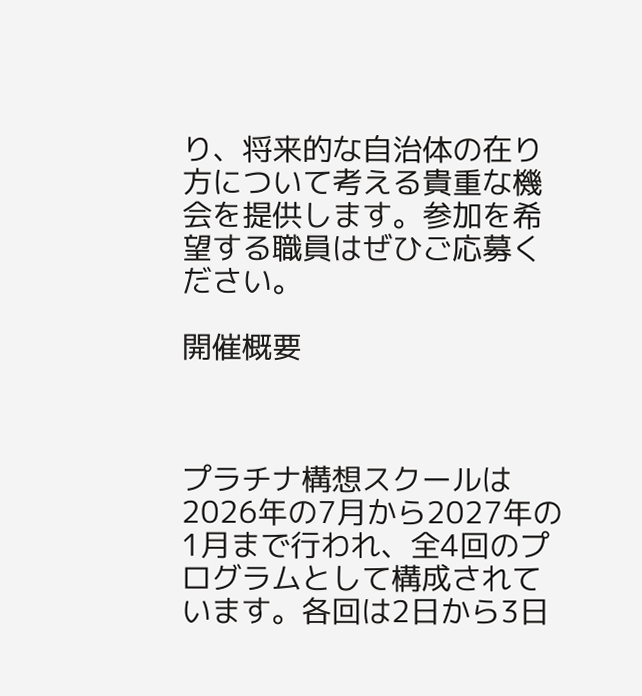り、将来的な自治体の在り方について考える貴重な機会を提供します。参加を希望する職員はぜひご応募ください。

開催概要



プラチナ構想スクールは2026年の7月から2027年の1月まで行われ、全4回のプログラムとして構成されています。各回は2日から3日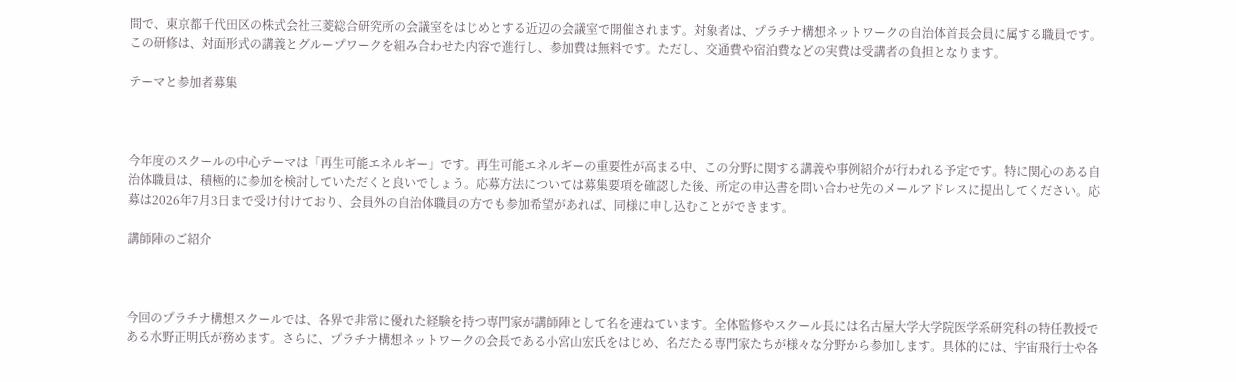間で、東京都千代田区の株式会社三菱総合研究所の会議室をはじめとする近辺の会議室で開催されます。対象者は、プラチナ構想ネットワークの自治体首長会員に属する職員です。この研修は、対面形式の講義とグループワークを組み合わせた内容で進行し、参加費は無料です。ただし、交通費や宿泊費などの実費は受講者の負担となります。

テーマと参加者募集



今年度のスクールの中心テーマは「再生可能エネルギー」です。再生可能エネルギーの重要性が高まる中、この分野に関する講義や事例紹介が行われる予定です。特に関心のある自治体職員は、積極的に参加を検討していただくと良いでしょう。応募方法については募集要項を確認した後、所定の申込書を問い合わせ先のメールアドレスに提出してください。応募は2026年7月3日まで受け付けており、会員外の自治体職員の方でも参加希望があれば、同様に申し込むことができます。

講師陣のご紹介



今回のプラチナ構想スクールでは、各界で非常に優れた経験を持つ専門家が講師陣として名を連ねています。全体監修やスクール長には名古屋大学大学院医学系研究科の特任教授である水野正明氏が務めます。さらに、プラチナ構想ネットワークの会長である小宮山宏氏をはじめ、名だたる専門家たちが様々な分野から参加します。具体的には、宇宙飛行士や各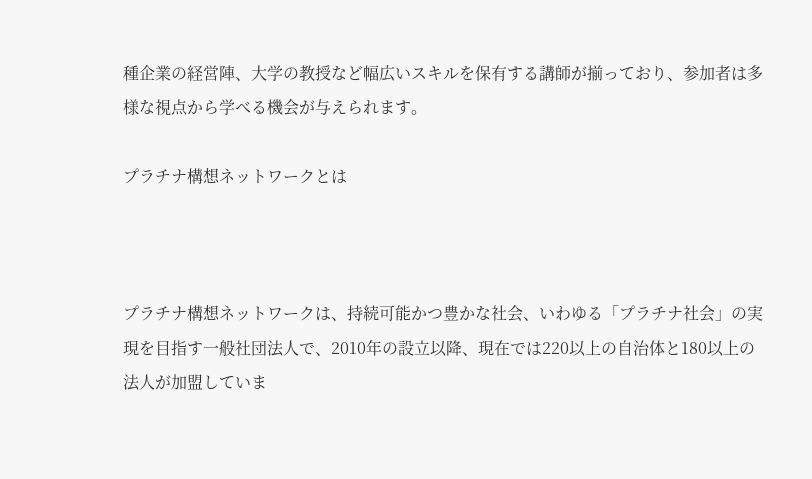種企業の経営陣、大学の教授など幅広いスキルを保有する講師が揃っており、参加者は多様な視点から学べる機会が与えられます。

プラチナ構想ネットワークとは



プラチナ構想ネットワークは、持続可能かつ豊かな社会、いわゆる「プラチナ社会」の実現を目指す一般社団法人で、2010年の設立以降、現在では220以上の自治体と180以上の法人が加盟していま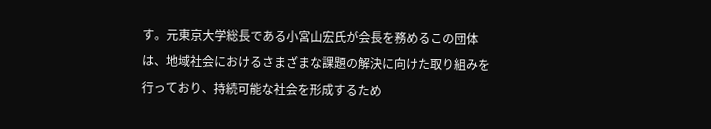す。元東京大学総長である小宮山宏氏が会長を務めるこの団体は、地域社会におけるさまざまな課題の解決に向けた取り組みを行っており、持続可能な社会を形成するため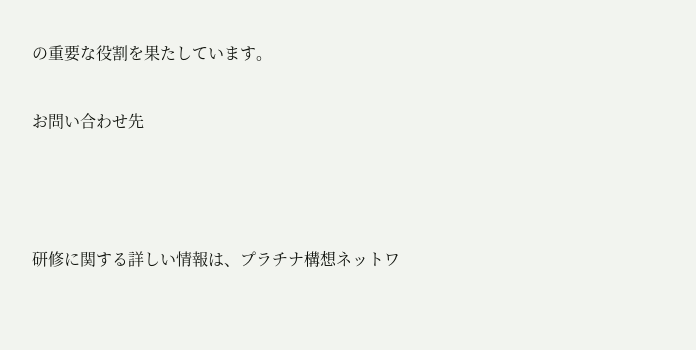の重要な役割を果たしています。

お問い合わせ先



研修に関する詳しい情報は、プラチナ構想ネットワ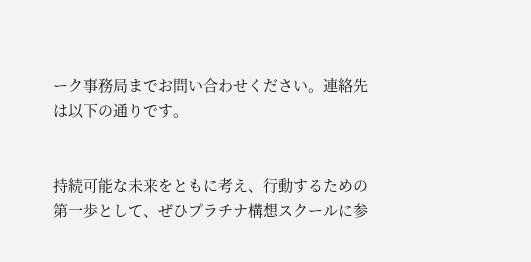ーク事務局までお問い合わせください。連絡先は以下の通りです。


持続可能な未来をともに考え、行動するための第一歩として、ぜひプラチナ構想スクールに参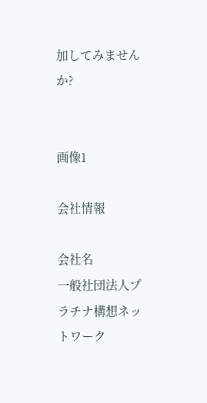加してみませんか?


画像1

会社情報

会社名
一般社団法人プラチナ構想ネットワーク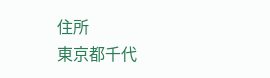住所
東京都千代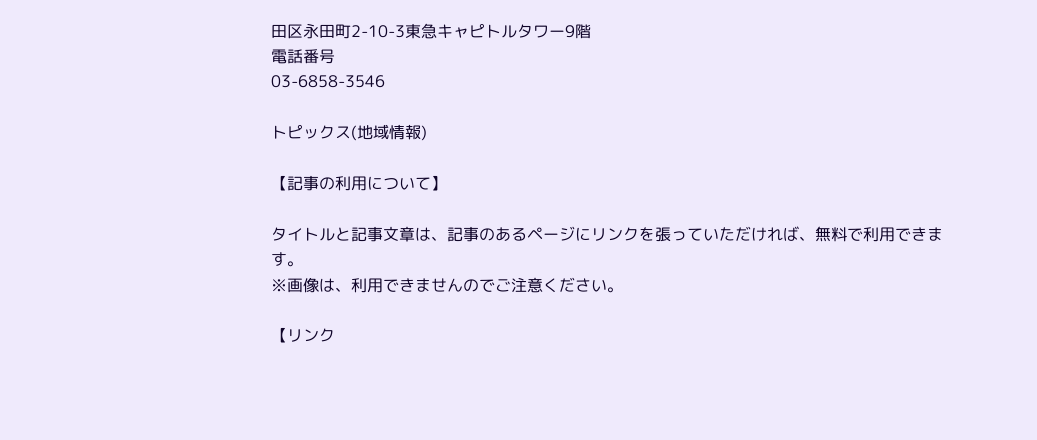田区永田町2-10-3東急キャピトルタワー9階
電話番号
03-6858-3546

トピックス(地域情報)

【記事の利用について】

タイトルと記事文章は、記事のあるページにリンクを張っていただければ、無料で利用できます。
※画像は、利用できませんのでご注意ください。

【リンク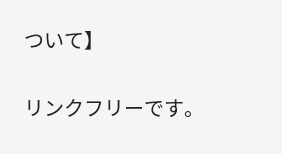ついて】

リンクフリーです。